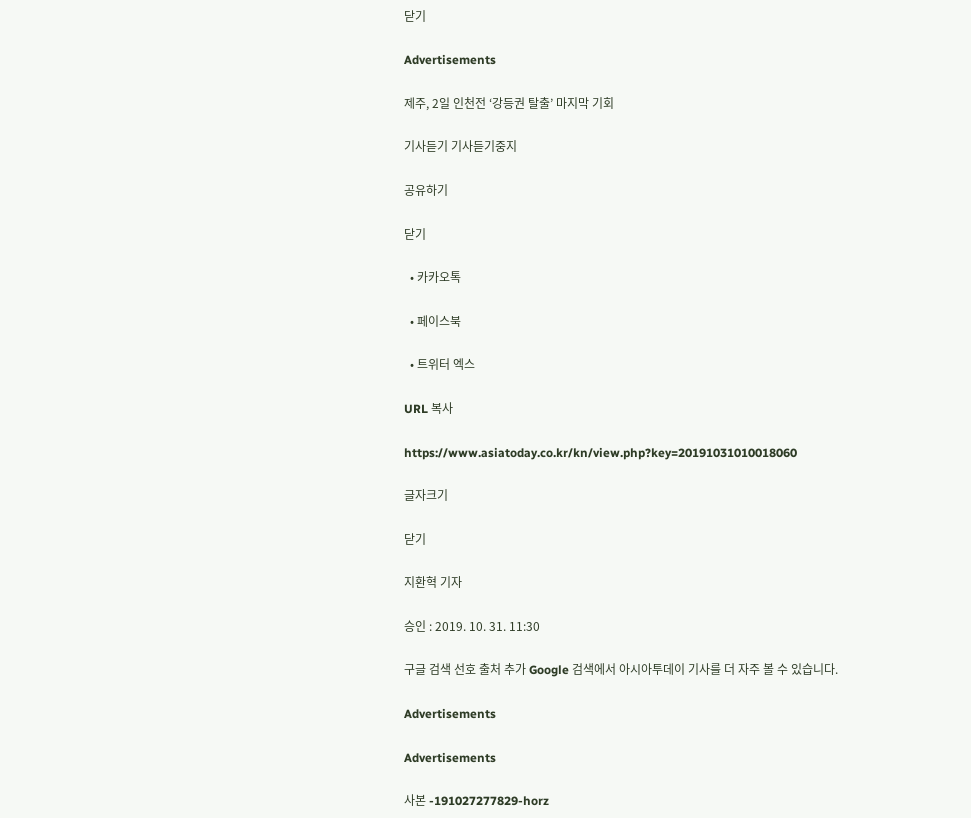닫기

Advertisements

제주, 2일 인천전 ‘강등권 탈출’ 마지막 기회

기사듣기 기사듣기중지

공유하기

닫기

  • 카카오톡

  • 페이스북

  • 트위터 엑스

URL 복사

https://www.asiatoday.co.kr/kn/view.php?key=20191031010018060

글자크기

닫기

지환혁 기자

승인 : 2019. 10. 31. 11:30

구글 검색 선호 출처 추가 Google 검색에서 아시아투데이 기사를 더 자주 볼 수 있습니다.

Advertisements

Advertisements

사본 -191027277829-horz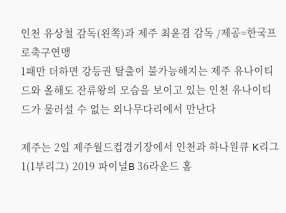인천 유상철 감독(왼쪽)과 제주 최윤겸 감독 /제공=한국프로축구연맹
1패만 더하면 강등권 탈출이 불가능해지는 제주 유나이티드와 올해도 잔류왕의 모습을 보이고 있는 인천 유나이티드가 물러설 수 없는 외나무다리에서 만난다

제주는 2일 제주월드컵경기장에서 인천과 하나원큐 K리그1(1부리그) 2019 파이널B 36라운드 홈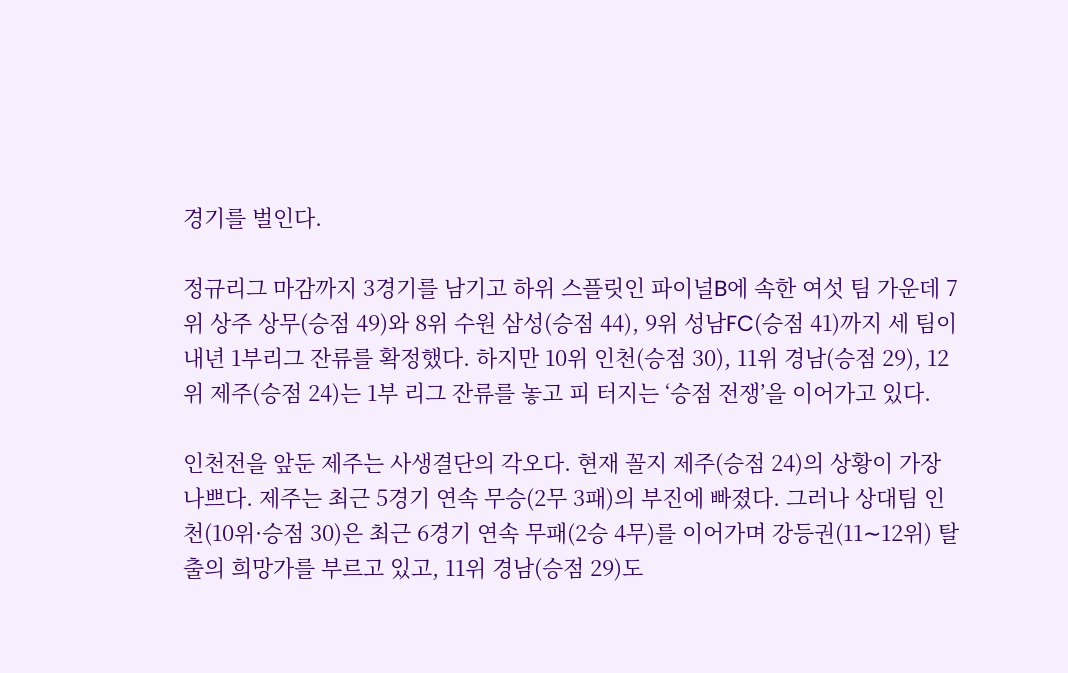경기를 벌인다.

정규리그 마감까지 3경기를 남기고 하위 스플릿인 파이널B에 속한 여섯 팀 가운데 7위 상주 상무(승점 49)와 8위 수원 삼성(승점 44), 9위 성남FC(승점 41)까지 세 팀이 내년 1부리그 잔류를 확정했다. 하지만 10위 인천(승점 30), 11위 경남(승점 29), 12위 제주(승점 24)는 1부 리그 잔류를 놓고 피 터지는 ‘승점 전쟁’을 이어가고 있다.

인천전을 앞둔 제주는 사생결단의 각오다. 현재 꼴지 제주(승점 24)의 상황이 가장 나쁘다. 제주는 최근 5경기 연속 무승(2무 3패)의 부진에 빠졌다. 그러나 상대팀 인천(10위·승점 30)은 최근 6경기 연속 무패(2승 4무)를 이어가며 강등권(11∼12위) 탈출의 희망가를 부르고 있고, 11위 경남(승점 29)도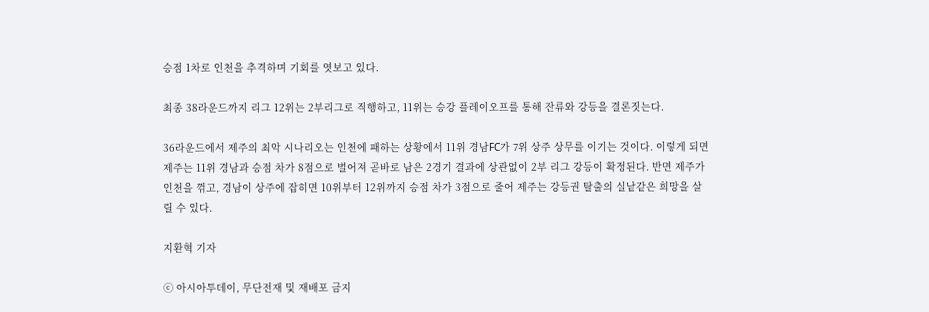승점 1차로 인천을 추격하며 기회를 엿보고 있다.

최종 38라운드까지 리그 12위는 2부리그로 직행하고, 11위는 승강 플레이오프를 통해 잔류와 강등을 결론짓는다.

36라운드에서 제주의 최악 시나리오는 인천에 패하는 상황에서 11위 경남FC가 7위 상주 상무를 이기는 것이다. 이렇게 되면 제주는 11위 경남과 승점 차가 8점으로 벌어져 곧바로 남은 2경기 결과에 상관없이 2부 리그 강등이 확정된다. 반면 제주가 인천을 꺾고, 경남이 상주에 잡히면 10위부터 12위까지 승점 차가 3점으로 줄어 제주는 강등권 탈출의 실낱같은 희망을 살릴 수 있다.

지환혁 기자

ⓒ 아시아투데이, 무단전재 및 재배포 금지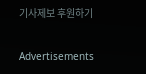기사제보 후원하기

Advertisements